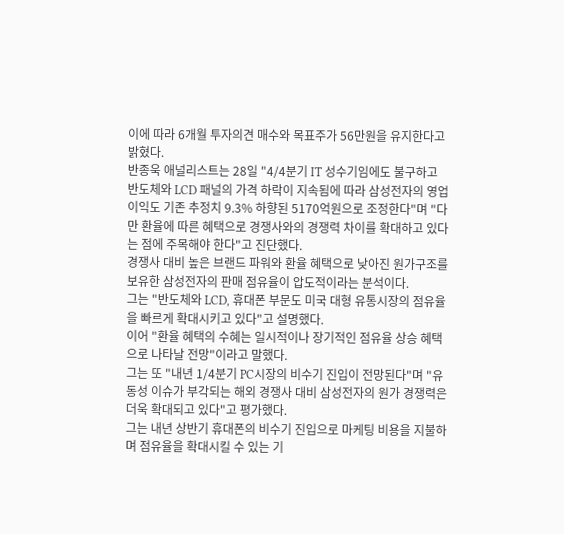이에 따라 6개월 투자의견 매수와 목표주가 56만원을 유지한다고 밝혔다.
반종욱 애널리스트는 28일 "4/4분기 IT 성수기임에도 불구하고 반도체와 LCD 패널의 가격 하락이 지속됨에 따라 삼성전자의 영업이익도 기존 추정치 9.3% 하향된 5170억원으로 조정한다"며 "다만 환율에 따른 혜택으로 경쟁사와의 경쟁력 차이를 확대하고 있다는 점에 주목해야 한다"고 진단했다.
경쟁사 대비 높은 브랜드 파워와 환율 혜택으로 낮아진 원가구조를 보유한 삼성전자의 판매 점유율이 압도적이라는 분석이다.
그는 "반도체와 LCD, 휴대폰 부문도 미국 대형 유통시장의 점유율을 빠르게 확대시키고 있다"고 설명했다.
이어 "환율 혜택의 수혜는 일시적이나 장기적인 점유율 상승 혜택으로 나타날 전망"이라고 말했다.
그는 또 "내년 1/4분기 PC시장의 비수기 진입이 전망된다"며 "유동성 이슈가 부각되는 해외 경쟁사 대비 삼성전자의 원가 경쟁력은 더욱 확대되고 있다"고 평가했다.
그는 내년 상반기 휴대폰의 비수기 진입으로 마케팅 비용을 지불하며 점유율을 확대시킬 수 있는 기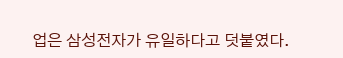업은 삼성전자가 유일하다고 덧붙였다.